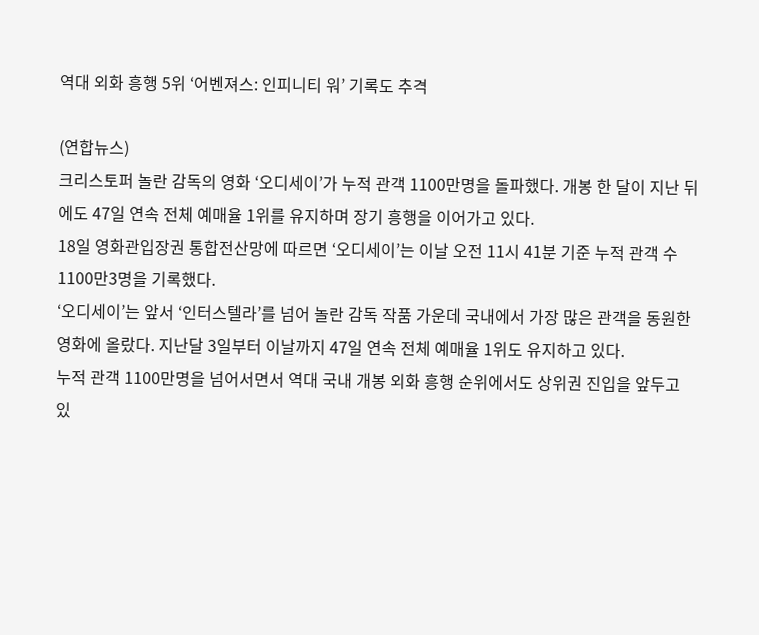역대 외화 흥행 5위 ‘어벤져스: 인피니티 워’ 기록도 추격

(연합뉴스)
크리스토퍼 놀란 감독의 영화 ‘오디세이’가 누적 관객 1100만명을 돌파했다. 개봉 한 달이 지난 뒤에도 47일 연속 전체 예매율 1위를 유지하며 장기 흥행을 이어가고 있다.
18일 영화관입장권 통합전산망에 따르면 ‘오디세이’는 이날 오전 11시 41분 기준 누적 관객 수 1100만3명을 기록했다.
‘오디세이’는 앞서 ‘인터스텔라’를 넘어 놀란 감독 작품 가운데 국내에서 가장 많은 관객을 동원한 영화에 올랐다. 지난달 3일부터 이날까지 47일 연속 전체 예매율 1위도 유지하고 있다.
누적 관객 1100만명을 넘어서면서 역대 국내 개봉 외화 흥행 순위에서도 상위권 진입을 앞두고 있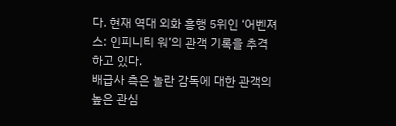다. 현재 역대 외화 흥행 5위인 ‘어벤져스: 인피니티 워’의 관객 기록을 추격하고 있다.
배급사 측은 놀란 감독에 대한 관객의 높은 관심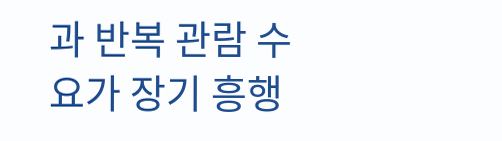과 반복 관람 수요가 장기 흥행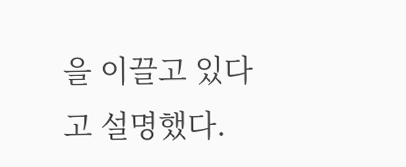을 이끌고 있다고 설명했다.